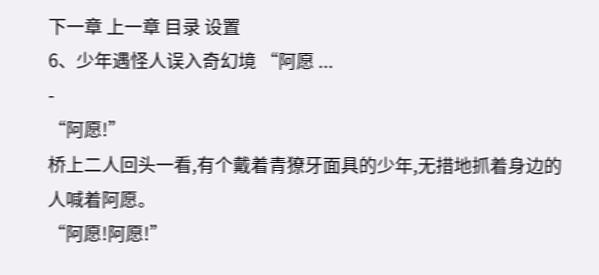下一章 上一章 目录 设置
6、少年遇怪人误入奇幻境 “阿愿 ...
-
“阿愿!”
桥上二人回头一看,有个戴着青獠牙面具的少年,无措地抓着身边的人喊着阿愿。
“阿愿!阿愿!”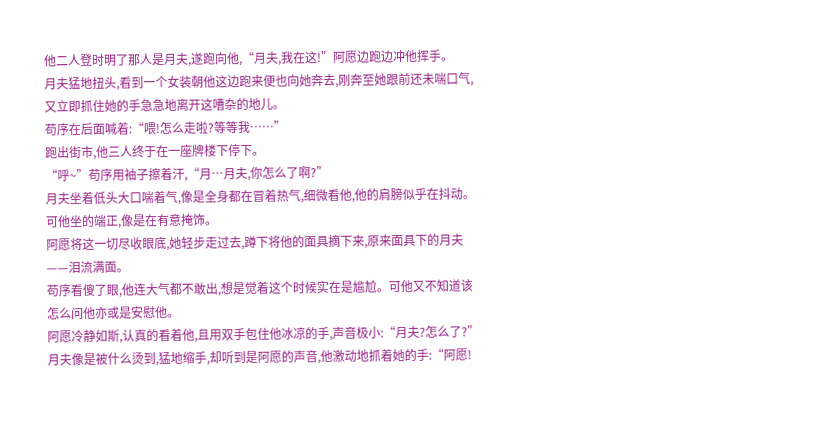他二人登时明了那人是月夫,遂跑向他,“月夫,我在这!”阿愿边跑边冲他挥手。
月夫猛地扭头,看到一个女装朝他这边跑来便也向她奔去,刚奔至她跟前还未喘口气,又立即抓住她的手急急地离开这嘈杂的地儿。
苟序在后面喊着:“喂!怎么走啦?等等我……”
跑出街市,他三人终于在一座牌楼下停下。
“呼~”苟序用袖子擦着汗,“月…月夫,你怎么了啊?”
月夫坐着低头大口喘着气,像是全身都在冒着热气,细微看他,他的肩膀似乎在抖动。可他坐的端正,像是在有意掩饰。
阿愿将这一切尽收眼底,她轻步走过去,蹲下将他的面具摘下来,原来面具下的月夫——泪流满面。
苟序看傻了眼,他连大气都不敢出,想是觉着这个时候实在是尴尬。可他又不知道该怎么问他亦或是安慰他。
阿愿冷静如斯,认真的看着他,且用双手包住他冰凉的手,声音极小:“月夫?怎么了?”
月夫像是被什么烫到,猛地缩手,却听到是阿愿的声音,他激动地抓着她的手:“阿愿!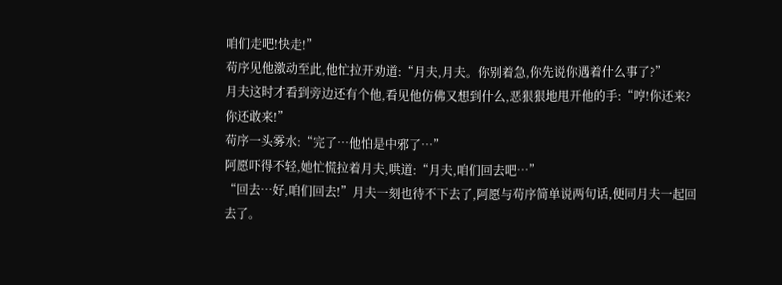咱们走吧!快走!”
苟序见他激动至此,他忙拉开劝道:“月夫,月夫。你别着急,你先说你遇着什么事了?”
月夫这时才看到旁边还有个他,看见他仿佛又想到什么,恶狠狠地甩开他的手:“哼!你还来?你还敢来!”
苟序一头雾水:“完了…他怕是中邪了…”
阿愿吓得不轻,她忙慌拉着月夫,哄道:“月夫,咱们回去吧…”
“回去…好,咱们回去!”月夫一刻也待不下去了,阿愿与苟序简单说两句话,便同月夫一起回去了。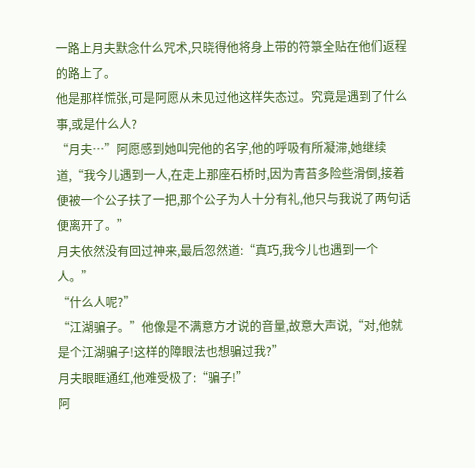一路上月夫默念什么咒术,只晓得他将身上带的符箓全贴在他们返程的路上了。
他是那样慌张,可是阿愿从未见过他这样失态过。究竟是遇到了什么事,或是什么人?
“月夫…”阿愿感到她叫完他的名字,他的呼吸有所凝滞,她继续道,“我今儿遇到一人,在走上那座石桥时,因为青苔多险些滑倒,接着便被一个公子扶了一把,那个公子为人十分有礼,他只与我说了两句话便离开了。”
月夫依然没有回过神来,最后忽然道:“真巧,我今儿也遇到一个人。”
“什么人呢?”
“江湖骗子。”他像是不满意方才说的音量,故意大声说,“对,他就是个江湖骗子!这样的障眼法也想骗过我?”
月夫眼眶通红,他难受极了:“骗子!”
阿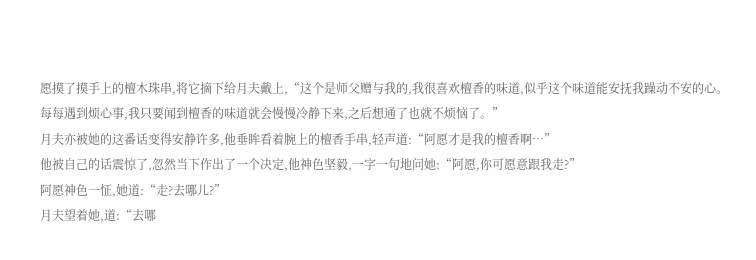愿摸了摸手上的檀木珠串,将它摘下给月夫戴上,“这个是师父赠与我的,我很喜欢檀香的味道,似乎这个味道能安抚我躁动不安的心。每每遇到烦心事,我只要闻到檀香的味道就会慢慢冷静下来,之后想通了也就不烦恼了。”
月夫亦被她的这番话变得安静许多,他垂眸看着腕上的檀香手串,轻声道:“阿愿才是我的檀香啊…”
他被自己的话震惊了,忽然当下作出了一个决定,他神色坚毅,一字一句地问她:“阿愿,你可愿意跟我走?”
阿愿神色一怔,她道:“走?去哪儿?”
月夫望着她,道:“去哪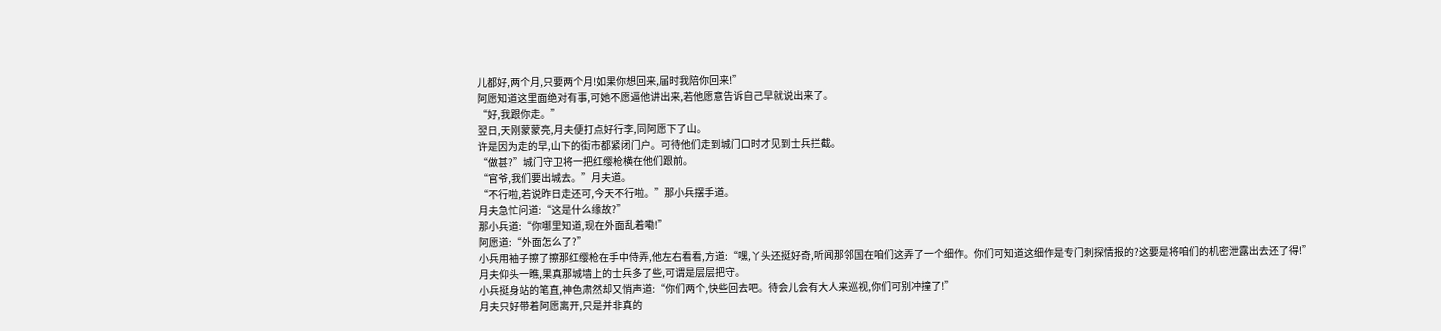儿都好,两个月,只要两个月!如果你想回来,届时我陪你回来!”
阿愿知道这里面绝对有事,可她不愿逼他讲出来,若他愿意告诉自己早就说出来了。
“好,我跟你走。”
翌日,天刚蒙蒙亮,月夫便打点好行李,同阿愿下了山。
许是因为走的早,山下的街市都紧闭门户。可待他们走到城门口时才见到士兵拦截。
“做甚?”城门守卫将一把红缨枪横在他们跟前。
“官爷,我们要出城去。”月夫道。
“不行啦,若说昨日走还可,今天不行啦。”那小兵摆手道。
月夫急忙问道:“这是什么缘故?”
那小兵道:“你哪里知道,现在外面乱着嘞!”
阿愿道:“外面怎么了?”
小兵用袖子擦了擦那红缨枪在手中侍弄,他左右看看,方道:“嘿,丫头还挺好奇,听闻那邻国在咱们这弄了一个细作。你们可知道这细作是专门刺探情报的?这要是将咱们的机密泄露出去还了得!”
月夫仰头一瞧,果真那城墙上的士兵多了些,可谓是层层把守。
小兵挺身站的笔直,神色肃然却又悄声道:“你们两个,快些回去吧。待会儿会有大人来巡视,你们可别冲撞了!”
月夫只好带着阿愿离开,只是并非真的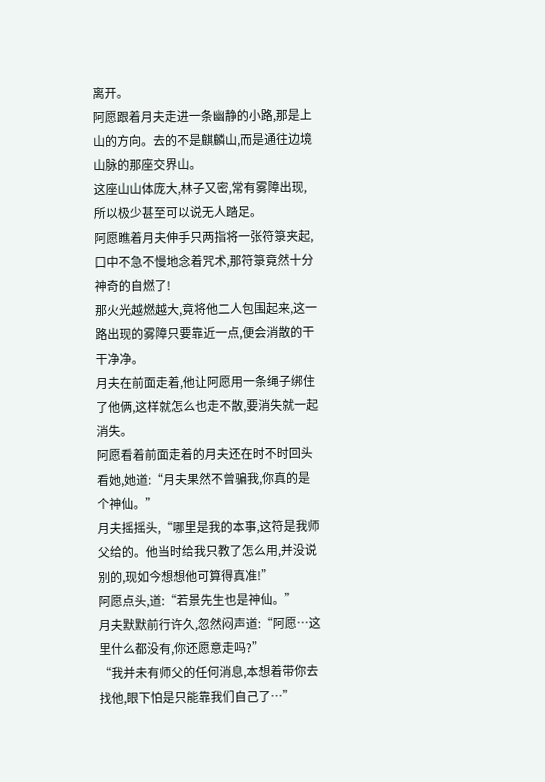离开。
阿愿跟着月夫走进一条幽静的小路,那是上山的方向。去的不是麒麟山,而是通往边境山脉的那座交界山。
这座山山体庞大,林子又密,常有雾障出现,所以极少甚至可以说无人踏足。
阿愿瞧着月夫伸手只两指将一张符箓夹起,口中不急不慢地念着咒术,那符箓竟然十分神奇的自燃了!
那火光越燃越大,竟将他二人包围起来,这一路出现的雾障只要靠近一点,便会消散的干干净净。
月夫在前面走着,他让阿愿用一条绳子绑住了他俩,这样就怎么也走不散,要消失就一起消失。
阿愿看着前面走着的月夫还在时不时回头看她,她道:“月夫果然不曾骗我,你真的是个神仙。”
月夫摇摇头,“哪里是我的本事,这符是我师父给的。他当时给我只教了怎么用,并没说别的,现如今想想他可算得真准!”
阿愿点头,道:“若景先生也是神仙。”
月夫默默前行许久,忽然闷声道:“阿愿…这里什么都没有,你还愿意走吗?”
“我并未有师父的任何消息,本想着带你去找他,眼下怕是只能靠我们自己了…”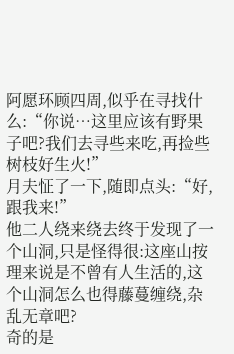阿愿环顾四周,似乎在寻找什么:“你说…这里应该有野果子吧?我们去寻些来吃,再捡些树枝好生火!”
月夫怔了一下,随即点头:“好,跟我来!”
他二人绕来绕去终于发现了一个山洞,只是怪得很:这座山按理来说是不曾有人生活的,这个山洞怎么也得藤蔓缠绕,杂乱无章吧?
奇的是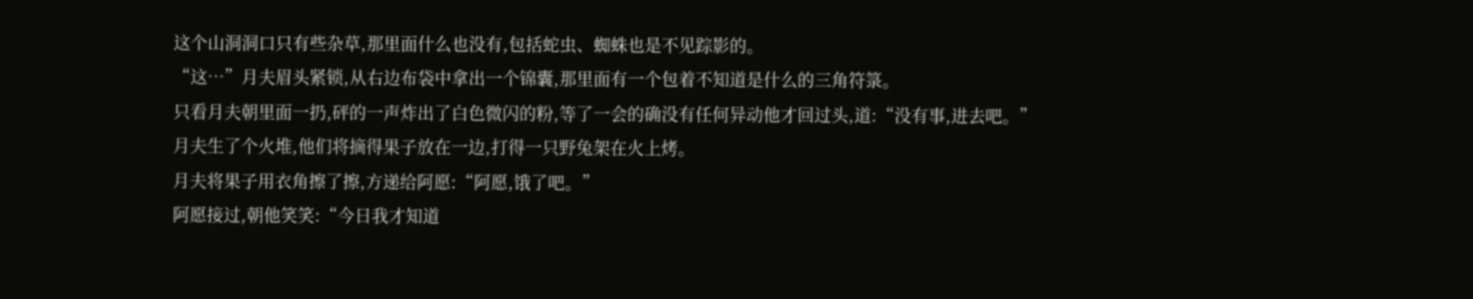这个山洞洞口只有些杂草,那里面什么也没有,包括蛇虫、蜘蛛也是不见踪影的。
“这…”月夫眉头紧锁,从右边布袋中拿出一个锦囊,那里面有一个包着不知道是什么的三角符箓。
只看月夫朝里面一扔,砰的一声炸出了白色微闪的粉,等了一会的确没有任何异动他才回过头,道:“没有事,进去吧。”
月夫生了个火堆,他们将摘得果子放在一边,打得一只野兔架在火上烤。
月夫将果子用衣角擦了擦,方递给阿愿:“阿愿,饿了吧。”
阿愿接过,朝他笑笑:“今日我才知道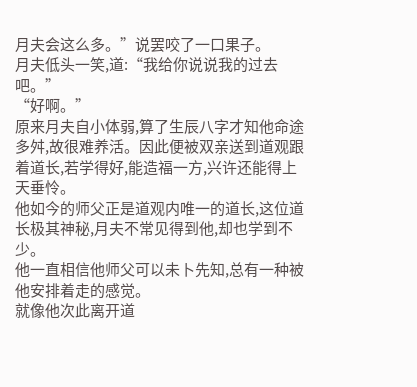月夫会这么多。”说罢咬了一口果子。
月夫低头一笑,道:“我给你说说我的过去吧。”
“好啊。”
原来月夫自小体弱,算了生辰八字才知他命途多舛,故很难养活。因此便被双亲送到道观跟着道长,若学得好,能造福一方,兴许还能得上天垂怜。
他如今的师父正是道观内唯一的道长,这位道长极其神秘,月夫不常见得到他,却也学到不少。
他一直相信他师父可以未卜先知,总有一种被他安排着走的感觉。
就像他次此离开道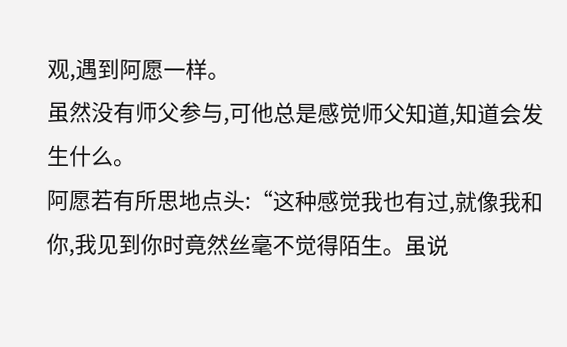观,遇到阿愿一样。
虽然没有师父参与,可他总是感觉师父知道,知道会发生什么。
阿愿若有所思地点头:“这种感觉我也有过,就像我和你,我见到你时竟然丝毫不觉得陌生。虽说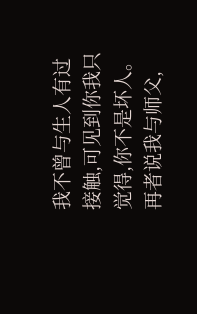我不曾与生人有过接触,可见到你我只觉得,你不是坏人。
再者说我与师父,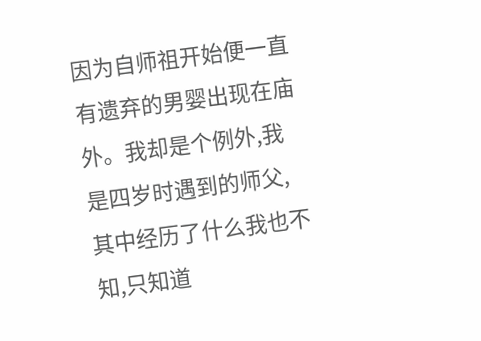因为自师祖开始便一直有遗弃的男婴出现在庙外。我却是个例外,我是四岁时遇到的师父,其中经历了什么我也不知,只知道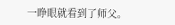一睁眼就看到了师父。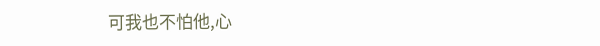可我也不怕他,心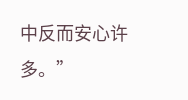中反而安心许多。”